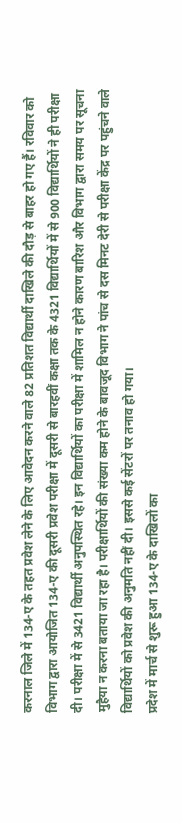करनाल जिले में 134-ए के तहत प्रवेश लेने के लिए आवेदन करने वाले 82 प्रतिशत विद्यार्थी दाखिले की दौड़ से बाहर हो गए हैं। रविवार को विभाग द्वारा आयोजित 134-ए की दूसरी प्रवेश परीक्षा में दूसरी से बारहवीं कक्षा तक के 4321 विद्यार्थियों में से 900 विद्यार्थियों ने ही परीक्षा दी। परीक्षा में से 3421 विद्यार्थी अनुपस्थित रहे। इन विद्यार्थियों का परीक्षा में शामिल न होने कारण बारिश और विभाग द्वारा समय पर सूचना मुहैया न करना बताया जा रहा है। परीक्षार्थियों की संख्या कम होने के बावजूद विभाग ने पांच से दस मिनट देरी से परीक्षा केंद्र पर पहुंचने वाले विद्यार्थियों को प्रवेश की अनुमति नहीं दी। इससे कई सेंटरों पर तनाव हो गया।
प्रदेश में मार्च से शुरू हुआ 134-ए के दाखिलों का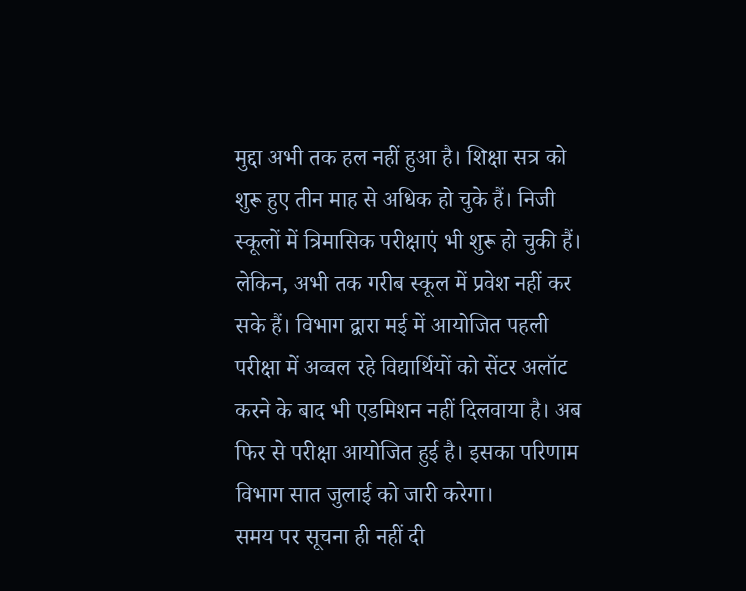मुद्दा अभी तक हल नहीं हुआ है। शिक्षा सत्र को शुरू हुए तीन माह से अधिक हो चुके हैं। निजी स्कूलों में त्रिमासिक परीक्षाएं भी शुरू हो चुकी हैं। लेकिन, अभी तक गरीब स्कूल में प्रवेश नहीं कर सके हैं। विभाग द्वारा मई में आयोजित पहली परीक्षा में अव्वल रहे विद्यार्थियों को सेंटर अलॉट करने के बाद भी एडमिशन नहीं दिलवाया है। अब फिर से परीक्षा आयोजित हुई है। इसका परिणाम विभाग सात जुलाई को जारी करेगा।
समय पर सूचना ही नहीं दी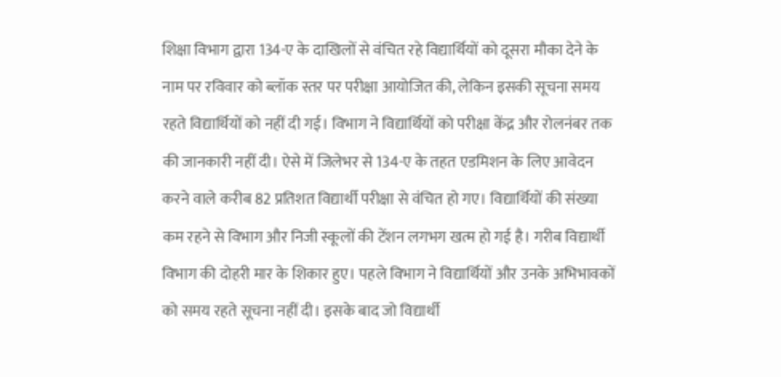शिक्षा विभाग द्वारा 134-ए के दाखिलों से वंचित रहे विद्यार्थियों को दूसरा मौका देने के नाम पर रविवार को ब्लॉक स्तर पर परीक्षा आयोजित की, लेकिन इसकी सूचना समय रहते विद्यार्थियों को नहीं दी गई। विभाग ने विद्यार्थियों को परीक्षा केंद्र और रोलनंबर तक की जानकारी नहीं दी। ऐसे में जिलेभर से 134-ए के तहत एडमिशन के लिए आवेदन करने वाले करीब 82 प्रतिशत विद्यार्थी परीक्षा से वंचित हो गए। विद्यार्थियों की संख्या कम रहने से विभाग और निजी स्कूलों की टेंशन लगभग खत्म हो गई है। गरीब विद्यार्थी विभाग की दोहरी मार के शिकार हुए। पहले विभाग ने विद्यार्थियों और उनके अभिभावकों को समय रहते सूचना नहीं दी। इसके बाद जो विद्यार्थी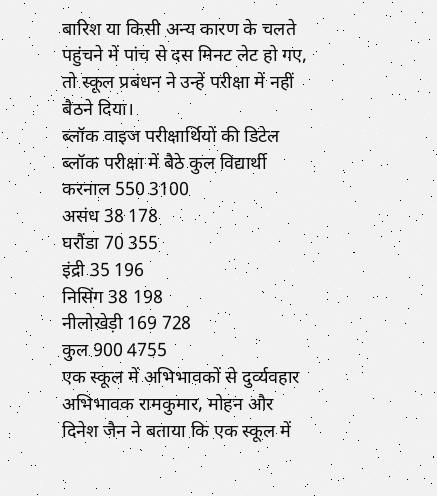बारिश या किसी अन्य कारण के चलते पहुंचने में पांच से दस मिनट लेट हो गए, तो स्कूल प्रबंधन ने उन्हें परीक्षा में नहीं बैठने दिया।
ब्लॉक वाइज परीक्षार्थियों की डिटेल
ब्लॉक परीक्षा में बैठे कुल विद्यार्थी
करनाल 550 3100
असंध 38 178
घरौंडा 70 355
इंद्री 35 196
निसिंग 38 198
नीलोखेड़ी 169 728
कुल 900 4755
एक स्कूल में अभिभावकों से दुर्व्यवहार
अभिभावक रामकुमार, मोहन और दिनेश जैन ने बताया कि एक स्कूल में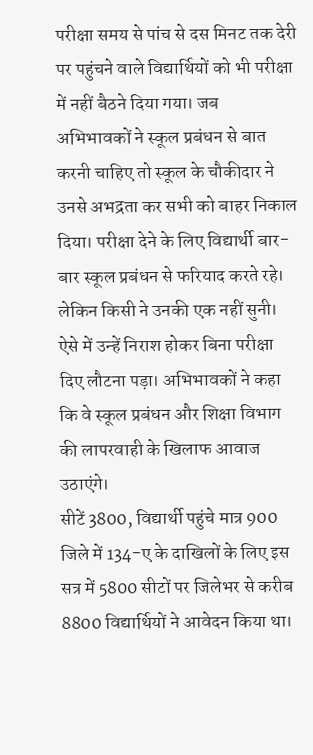परीक्षा समय से पांच से दस मिनट तक देरी पर पहुंचने वाले विद्यार्थियों को भी परीक्षा में नहीं बैठने दिया गया। जब अभिभावकों ने स्कूल प्रबंधन से बात करनी चाहिए तो स्कूल के चौकीदार ने उनसे अभद्रता कर सभी को बाहर निकाल दिया। परीक्षा देने के लिए विद्यार्थी बार-बार स्कूल प्रबंधन से फरियाद करते रहे। लेकिन किसी ने उनकी एक नहीं सुनी। ऐसे में उन्हें निराश होकर बिना परीक्षा दिए लौटना पड़ा। अभिभावकों ने कहा कि वे स्कूल प्रबंधन और शिक्षा विभाग की लापरवाही के खिलाफ आवाज उठाएंगे।
सीटें 3800, विद्यार्थी पहुंचे मात्र 900
जिले में 134-ए के दाखिलों के लिए इस सत्र में 5800 सीटों पर जिलेभर से करीब 8800 विद्यार्थियों ने आवेदन किया था।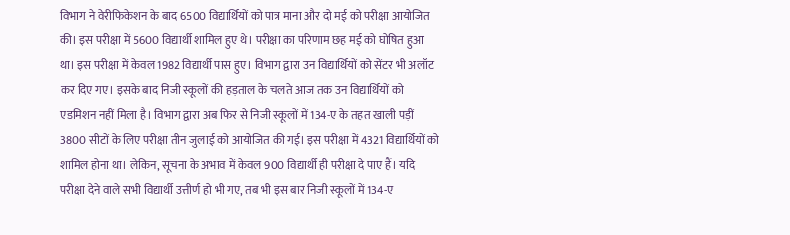विभाग ने वेरीफिकेशन के बाद 6500 विद्यार्थियों को पात्र माना और दो मई को परीक्षा आयोजित की। इस परीक्षा में 5600 विद्यार्थी शामिल हुए थे। परीक्षा का परिणाम छह मई को घोषित हुआ था। इस परीक्षा में केवल 1982 विद्यार्थी पास हुए। विभाग द्वारा उन विद्यार्थियों को सेंटर भी अलॉट कर दिए गए। इसके बाद निजी स्कूलों की हड़ताल के चलते आज तक उन विद्यार्थियों को एडमिशन नहीं मिला है। विभाग द्वारा अब फिर से निजी स्कूलों में 134-ए के तहत खाली पड़ीं 3800 सीटों के लिए परीक्षा तीन जुलाई को आयोजित की गई। इस परीक्षा में 4321 विद्यार्थियों को शामिल होना था। लेकिन, सूचना के अभाव में केवल 900 विद्यार्थी ही परीक्षा दे पाए हैं। यदि परीक्षा देने वाले सभी विद्यार्थी उत्तीर्ण हो भी गए, तब भी इस बार निजी स्कूलों में 134-ए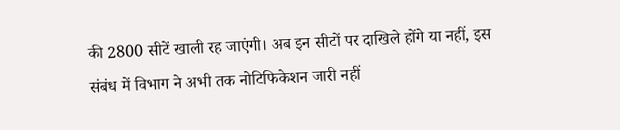की 2800 सीटें खाली रह जाएंगी। अब इन सीटों पर दाखिले होंगे या नहीं, इस संबंध में विभाग ने अभी तक नोटिफिकेशन जारी नहीं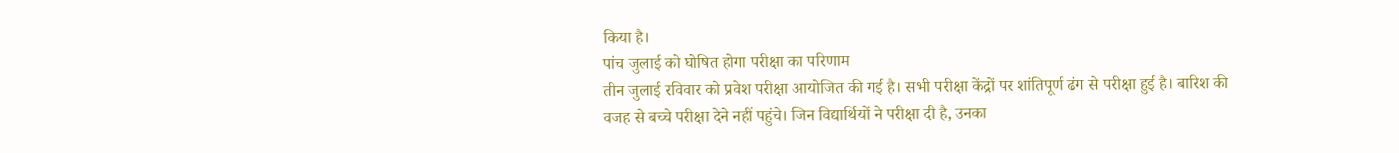किया है।
पांच जुलाई को घोषित होगा परीक्षा का परिणाम
तीन जुलाई रविवार को प्रवेश परीक्षा आयोजित की गई है। सभी परीक्षा केंद्रों पर शांतिपूर्ण ढंग से परीक्षा हुई है। बारिश की वजह से बच्चे परीक्षा देने नहीं पहुंचे। जिन विद्यार्थियों ने परीक्षा दी है, उनका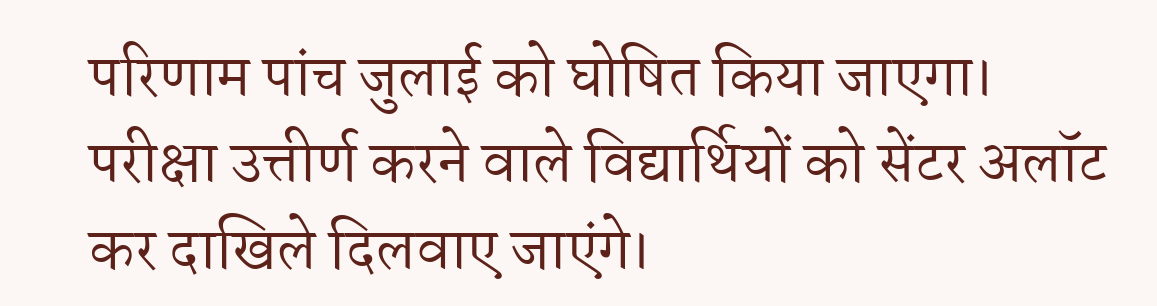परिणाम पांच जुलाई को घोषित किया जाएगा। परीक्षा उत्तीर्ण करने वाले विद्यार्थियों को सेंटर अलॉट कर दाखिले दिलवाए जाएंगे।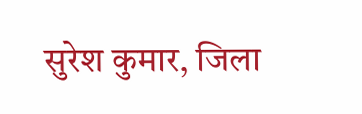सुरेश कुमार, जिला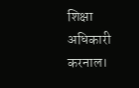शिक्षा अधिकारी करनाल।